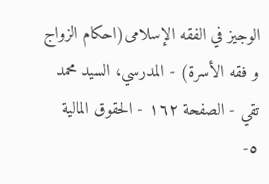الوجیز في الفقه الإسلامی(احكام الزواج و فقه الأسرة) - المدرسي، السيد محمد تقي - الصفحة ١٦٢ - الحقوق المالية
٥-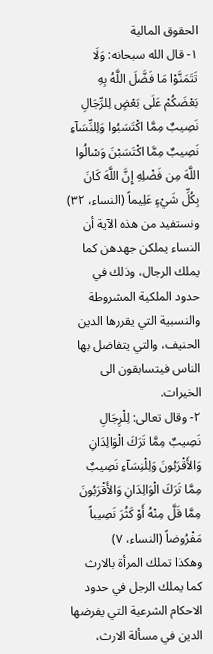الحقوق المالية
١- قال الله سبحانه: وَلَا تَتَمَنَّوْا مَا فَضَّلَ اللَّهُ بِهِ بَعْضَكُمْ عَلَى بَعْضٍ لِلرِّجَالِ نَصِيبٌ مِمَّا اكْتَسَبُوا وَلِلنِّسَآءِ نَصِيبٌ مِمَّا اكْتَسَبْنَ وَسْالُوا اللَّهَ مِن فَضْلِهِ إِنَّ اللَّهَ كَانَ بِكُلِّ شَيْءٍ عَلِيماً (النساء، ٣٢)
ونستفيد من هذه الآية أن النساء يملكن جهدهن كما يملك الرجال، وذلك في حدود الملكية المشروطة والنسبية التي يقررها الدين الحنيف، والتي يتفاضل بها الناس فيتسابقون الى الخيرات.
٢- وقال تعالى: لِلْرِجَالِ نَصِيبٌ مِمَّا تَرَكَ الْوَالِدَانِ وَالأَقْرَبُونَ وَلِلْنِسَآءِ نَصِيبٌ مِمَّا تَرَكَ الْوَالِدَانِ وَالأَقْرَبُونَ مِمَّا قَلَّ مِنْهُ أَوْ كَثُرَ نَصِيباً مَفْرُوضاً (النساء، ٧)
وهكذا تملك المرأة بالارث كما يملك الرجل في حدود الاحكام الشرعية التي يفرضها الدين في مسألة الارث،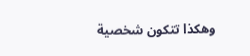وهكذا تتكون شخصية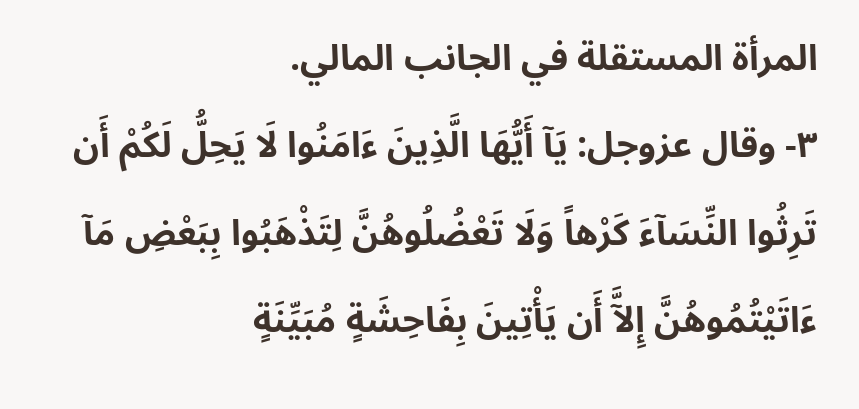المرأة المستقلة في الجانب المالي.
٣- وقال عزوجل: يَآ أَيُّهَا الَّذِينَ ءَامَنُوا لَا يَحِلُّ لَكُمْ أَن تَرِثُوا النِّسَآءَ كَرْهاً وَلَا تَعْضُلُوهُنَّ لِتَذْهَبُوا بِبَعْضِ مَآ ءَاتَيْتُمُوهُنَّ إِلآَّ أَن يَأْتِينَ بِفَاحِشَةٍ مُبَيِّنَةٍ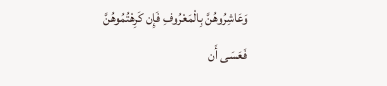وَعَاشِرُوهُنَّ بِالْمَعْرُوفِ فَإِن كَرِهْتُمُوهُنَّ فَعَسَى أَن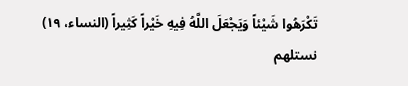تَكْرَهُوا شَيْئاً وَيَجْعَلَ اللَّهُ فِيهِ خَيْراً كَثِيراً (النساء، ١٩)
نستلهم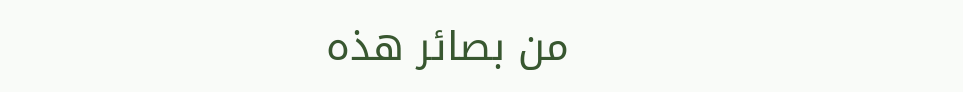من بصائر هذه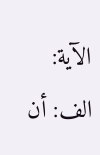الآية:
الف: أن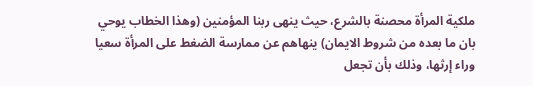ملكية المرأة محصنة بالشرع، حيث ينهى ربنا المؤمنين (وهذا الخطاب يوحي بان ما بعده من شروط الايمان) ينهاهم عن ممارسة الضغط على المرأة سعيا وراء إرثها، وذلك بأن تجعل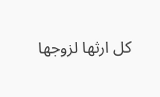كل ارثها لزوجها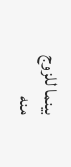بينما للزوج منه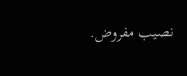نصيب مفروض.